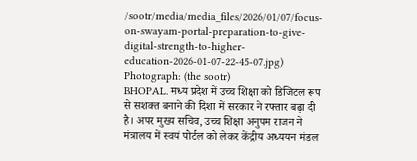/sootr/media/media_files/2026/01/07/focus-on-swayam-portal-preparation-to-give-digital-strength-to-higher-education-2026-01-07-22-45-07.jpg)
Photograph: (the sootr)
BHOPAL. मध्य प्रदेश में उच्च शिक्षा को डिजिटल रूप से सशक्त बनाने की दिशा में सरकार ने रफ्तार बढ़ा दी है। अपर मुख्य सचिव, उच्च शिक्षा अनुपम राजन ने मंत्रालय में स्वयं पोर्टल को लेकर केंद्रीय अध्ययन मंडल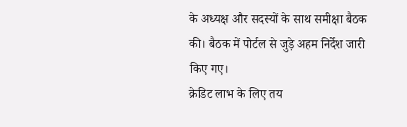के अध्यक्ष और सदस्यों के साथ समीक्षा बैठक की। बैठक में पोर्टल से जुड़े अहम निर्देश जारी किए गए।
क्रेडिट लाभ के लिए तय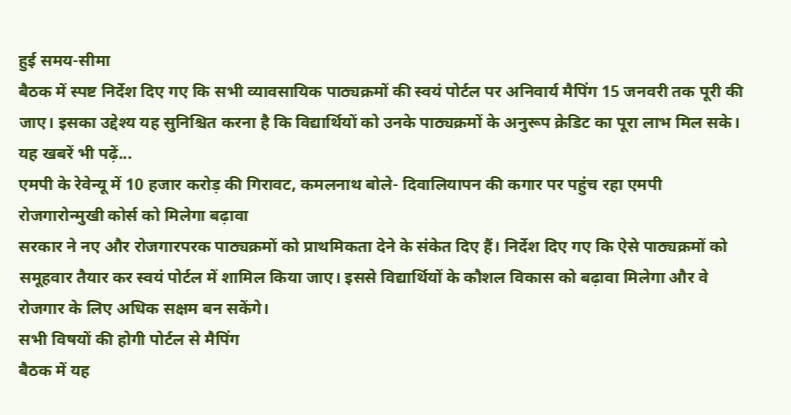हुई समय-सीमा
बैठक में स्पष्ट निर्देश दिए गए कि सभी व्यावसायिक पाठ्यक्रमों की स्वयं पोर्टल पर अनिवार्य मैपिंग 15 जनवरी तक पूरी की जाए। इसका उद्देश्य यह सुनिश्चित करना है कि विद्यार्थियों को उनके पाठ्यक्रमों के अनुरूप क्रेडिट का पूरा लाभ मिल सके।
यह खबरें भी पढ़ें...
एमपी के रेवेन्यू में 10 हजार करोड़ की गिरावट, कमलनाथ बोले- दिवालियापन की कगार पर पहुंच रहा एमपी
रोजगारोन्मुखी कोर्स को मिलेगा बढ़ावा
सरकार ने नए और रोजगारपरक पाठ्यक्रमों को प्राथमिकता देने के संकेत दिए हैं। निर्देश दिए गए कि ऐसे पाठ्यक्रमों को समूहवार तैयार कर स्वयं पोर्टल में शामिल किया जाए। इससे विद्यार्थियों के कौशल विकास को बढ़ावा मिलेगा और वे रोजगार के लिए अधिक सक्षम बन सकेंगे।
सभी विषयों की होगी पोर्टल से मैपिंग
बैठक में यह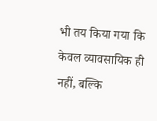भी तय किया गया कि केवल व्यावसायिक ही नहीं, बल्कि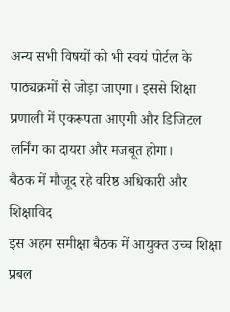अन्य सभी विषयों को भी स्वयं पोर्टल के पाठ्यक्रमों से जोड़ा जाएगा। इससे शिक्षा प्रणाली में एकरूपता आएगी और डिजिटल लर्निंग का दायरा और मजबूत होगा।
बैठक में मौजूद रहे वरिष्ठ अधिकारी और शिक्षाविद
इस अहम समीक्षा बैठक में आयुक्त उच्च शिक्षा प्रबल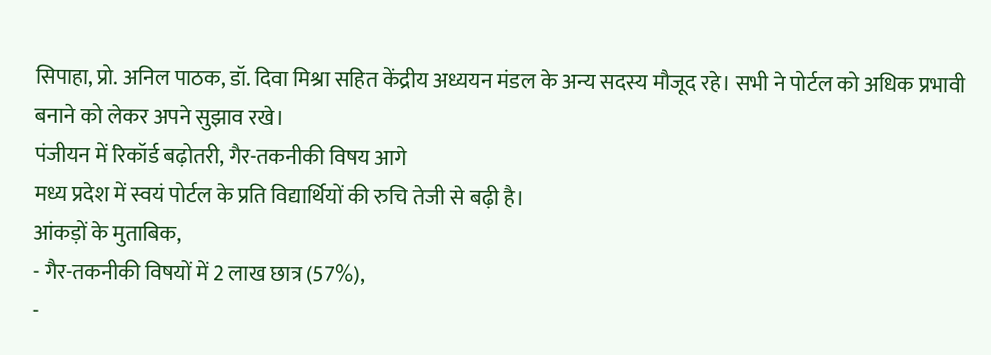सिपाहा, प्रो. अनिल पाठक, डॉ. दिवा मिश्रा सहित केंद्रीय अध्ययन मंडल के अन्य सदस्य मौजूद रहे। सभी ने पोर्टल को अधिक प्रभावी बनाने को लेकर अपने सुझाव रखे।
पंजीयन में रिकॉर्ड बढ़ोतरी, गैर-तकनीकी विषय आगे
मध्य प्रदेश में स्वयं पोर्टल के प्रति विद्यार्थियों की रुचि तेजी से बढ़ी है।
आंकड़ों के मुताबिक,
- गैर-तकनीकी विषयों में 2 लाख छात्र (57%),
-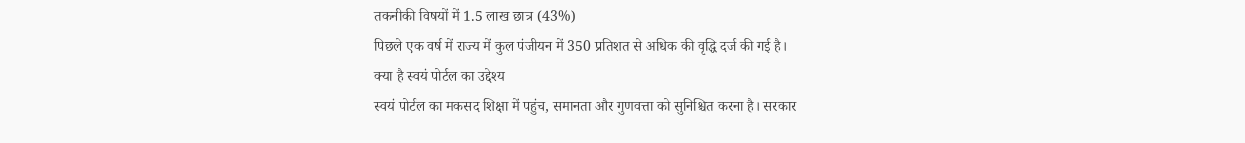तकनीकी विषयों में 1.5 लाख छात्र (43%)
पिछले एक वर्ष में राज्य में कुल पंजीयन में 350 प्रतिशत से अधिक की वृद्धि दर्ज की गई है।
क्या है स्वयं पोर्टल का उद्देश्य
स्वयं पोर्टल का मकसद शिक्षा में पहुंच, समानता और गुणवत्ता को सुनिश्चित करना है। सरकार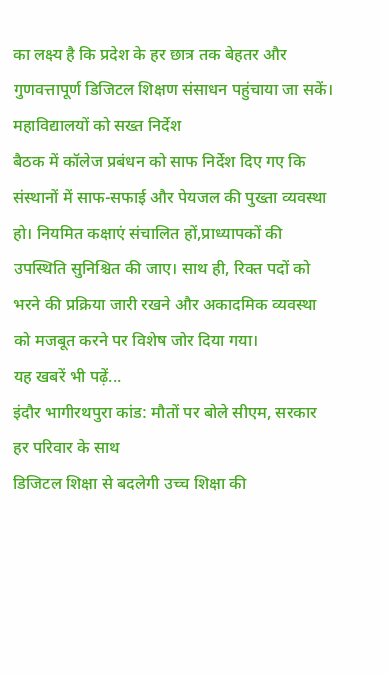का लक्ष्य है कि प्रदेश के हर छात्र तक बेहतर और गुणवत्तापूर्ण डिजिटल शिक्षण संसाधन पहुंचाया जा सकें।
महाविद्यालयों को सख्त निर्देश
बैठक में कॉलेज प्रबंधन को साफ निर्देश दिए गए कि संस्थानों में साफ-सफाई और पेयजल की पुख्ता व्यवस्था हो। नियमित कक्षाएं संचालित हों,प्राध्यापकों की उपस्थिति सुनिश्चित की जाए। साथ ही, रिक्त पदों को भरने की प्रक्रिया जारी रखने और अकादमिक व्यवस्था को मजबूत करने पर विशेष जोर दिया गया।
यह खबरें भी पढ़ें...
इंदौर भागीरथपुरा कांड: मौतों पर बोले सीएम, सरकार हर परिवार के साथ
डिजिटल शिक्षा से बदलेगी उच्च शिक्षा की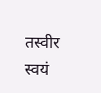तस्वीर
स्वयं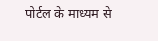पोर्टल के माध्यम से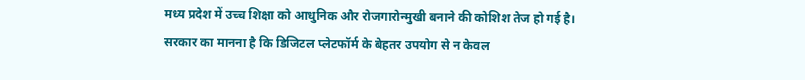मध्य प्रदेश में उच्च शिक्षा को आधुनिक और रोजगारोन्मुखी बनाने की कोशिश तेज हो गई है। सरकार का मानना है कि डिजिटल प्लेटफॉर्म के बेहतर उपयोग से न केवल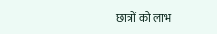छात्रों को लाभ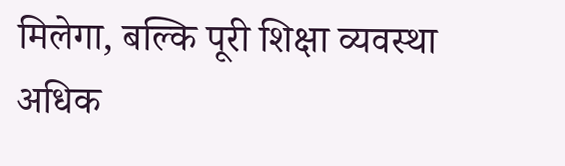मिलेगा, बल्कि पूरी शिक्षा व्यवस्था अधिक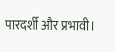पारदर्शी और प्रभावी।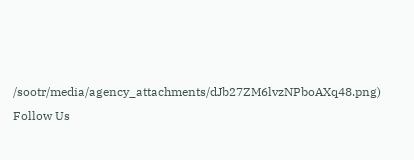/sootr/media/agency_attachments/dJb27ZM6lvzNPboAXq48.png)
Follow Us